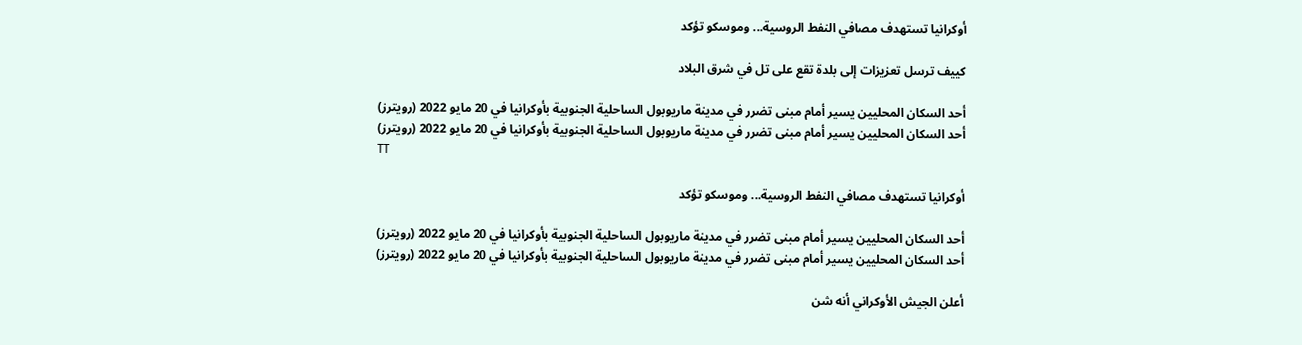أوكرانيا تستهدف مصافي النفط الروسية... وموسكو تؤكد

كييف ترسل تعزيزات إلى بلدة تقع على تل في شرق البلاد

أحد السكان المحليين يسير أمام مبنى تضرر في مدينة ماريوبول الساحلية الجنوبية بأوكرانيا في 20 مايو 2022 (رويترز)
أحد السكان المحليين يسير أمام مبنى تضرر في مدينة ماريوبول الساحلية الجنوبية بأوكرانيا في 20 مايو 2022 (رويترز)
TT

أوكرانيا تستهدف مصافي النفط الروسية... وموسكو تؤكد

أحد السكان المحليين يسير أمام مبنى تضرر في مدينة ماريوبول الساحلية الجنوبية بأوكرانيا في 20 مايو 2022 (رويترز)
أحد السكان المحليين يسير أمام مبنى تضرر في مدينة ماريوبول الساحلية الجنوبية بأوكرانيا في 20 مايو 2022 (رويترز)

أعلن الجيش الأوكراني أنه شن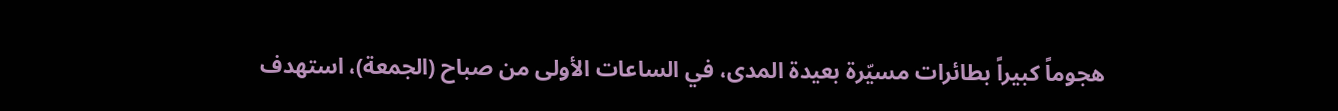هجوماً كبيراً بطائرات مسيّرة بعيدة المدى، في الساعات الأولى من صباح (الجمعة)، استهدف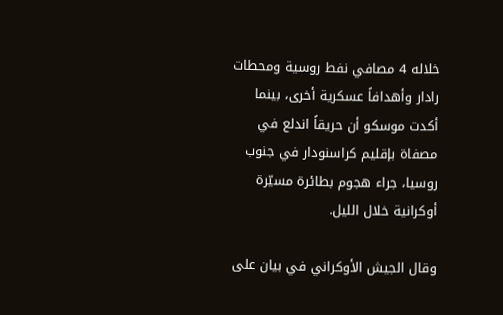خلاله 4 مصافي نفط روسية ومحطات رادار وأهدافاً عسكرية أخرى، بينما أكدت موسكو أن حريقاً اندلع في مصفاة بإقليم كراسنودار في جنوب روسيا، جراء هجوم بطائرة مسيّرة أوكرانية خلال الليل.

وقال الجيش الأوكراني في بيان على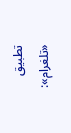تطبيق «تلغرام»: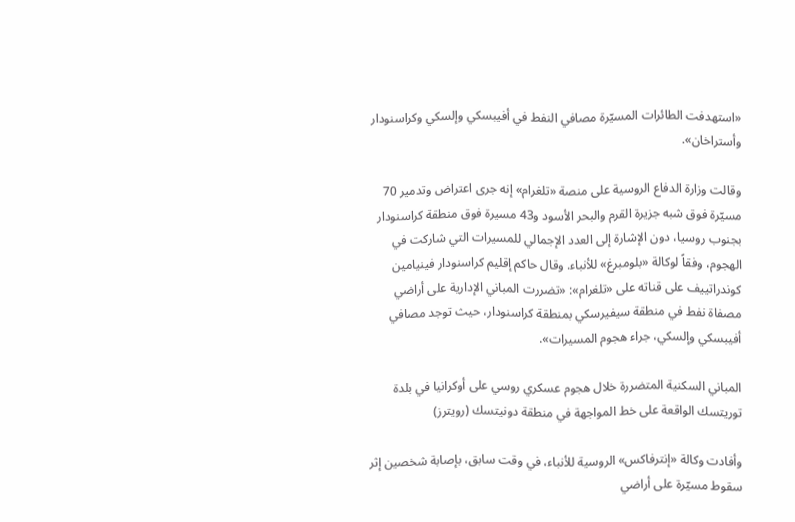«استهدفت الطائرات المسيّرة مصافي النفط في أفيبسكي وإلسكي وكراسنودار وأستراخان».

وقالت وزارة الدفاع الروسية على منصة «تلغرام» إنه جرى اعتراض وتدمير 70 مسيّرة فوق شبه جزيرة القرم والبحر الأسود و43 مسيرة فوق منطقة كراسنودار بجنوب روسيا، دون الإشارة إلى العدد الإجمالي للمسيرات التي شاركت في الهجوم، وفقاً لوكالة «بلومبرغ» للأنباء. وقال حاكم إقليم كراسنودار فينيامين كوندراتييف على قناته على «تلغرام»: «تضررت المباني الإدارية على أراضي مصفاة نفط في منطقة سيفيرسكي بمنطقة كراسنودار، حيث توجد مصافي أفيبسكي وإلسكي، جراء هجوم المسيرات».

المباني السكنية المتضررة خلال هجوم عسكري روسي على أوكرانيا في بلدة توريتسك الواقعة على خط المواجهة في منطقة دونيتسك (رويترز)

وأفادت وكالة «إنترفاكس» الروسية للأنباء، في وقت سابق، بإصابة شخصين إثر سقوط مسيّرة على أراضي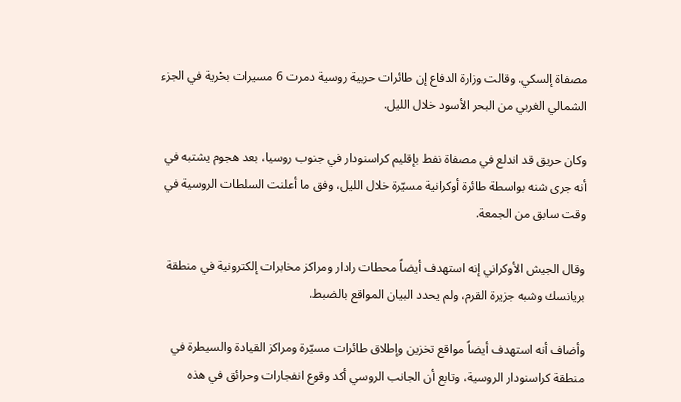مصفاة إلسكي. وقالت وزارة الدفاع إن طائرات حربية روسية دمرت 6 مسيرات بحْرية في الجزء الشمالي الغربي من البحر الأسود خلال الليل.

وكان حريق قد اندلع في مصفاة نفط بإقليم كراسنودار في جنوب روسيا، بعد هجوم يشتبه في أنه جرى شنه بواسطة طائرة أوكرانية مسيّرة خلال الليل، وفق ما أعلنت السلطات الروسية في وقت سابق من الجمعة.

وقال الجيش الأوكراني إنه استهدف أيضاً محطات رادار ومراكز مخابرات إلكترونية في منطقة بريانسك وشبه جزيرة القرم، ولم يحدد البيان المواقع بالضبط.

وأضاف أنه استهدف أيضاً مواقع تخزين وإطلاق طائرات مسيّرة ومراكز القيادة والسيطرة في منطقة كراسنودار الروسية، وتابع أن الجانب الروسي أكد وقوع انفجارات وحرائق في هذه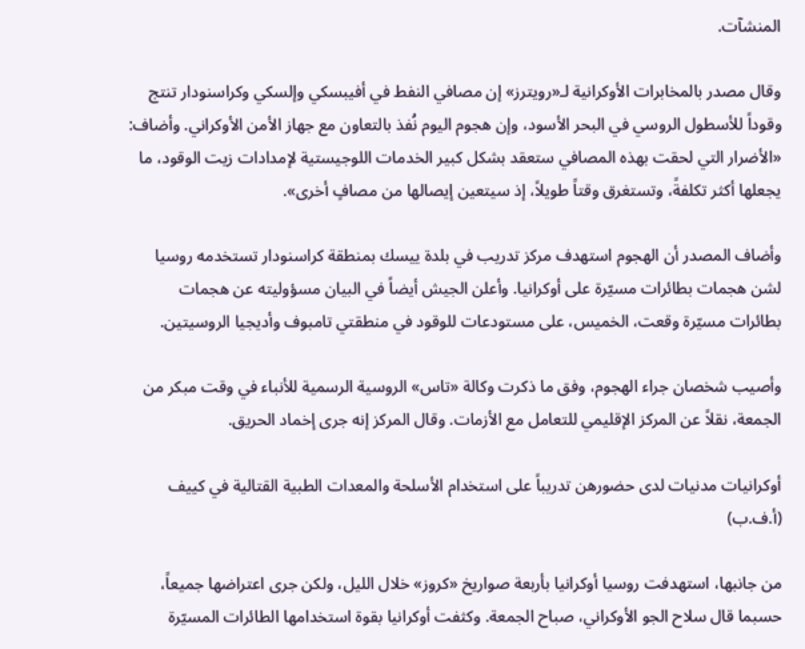المنشآت.

وقال مصدر بالمخابرات الأوكرانية لـ«رويترز» إن مصافي النفط في أفيبسكي وإلسكي وكراسنودار تنتج وقوداً للأسطول الروسي في البحر الأسود، وإن هجوم اليوم نُفذ بالتعاون مع جهاز الأمن الأوكراني. وأضاف: «الأضرار التي لحقت بهذه المصافي ستعقد بشكل كبير الخدمات اللوجيستية لإمدادات زيت الوقود، ما يجعلها أكثر تكلفةً، وتستغرق وقتاً طويلاً، إذ سيتعين إيصالها من مصافٍ أخرى».

وأضاف المصدر أن الهجوم استهدف مركز تدريب في بلدة ييسك بمنطقة كراسنودار تستخدمه روسيا لشن هجمات بطائرات مسيّرة على أوكرانيا. وأعلن الجيش أيضاً في البيان مسؤوليته عن هجمات بطائرات مسيّرة وقعت، الخميس، على مستودعات للوقود في منطقتي تامبوف وأديجيا الروسيتين.

وأصيب شخصان جراء الهجوم، وفق ما ذكرت وكالة «تاس» الروسية الرسمية للأنباء في وقت مبكر من الجمعة، نقلاً عن المركز الإقليمي للتعامل مع الأزمات. وقال المركز إنه جرى إخماد الحريق.

أوكرانيات مدنيات لدى حضورهن تدريباً على استخدام الأسلحة والمعدات الطبية القتالية في كييف (أ.ف.ب)

من جانبها، استهدفت روسيا أوكرانيا بأربعة صواريخ «كروز» خلال الليل، ولكن جرى اعتراضها جميعاً، حسبما قال سلاح الجو الأوكراني، صباح الجمعة. وكثفت أوكرانيا بقوة استخدامها الطائرات المسيّرة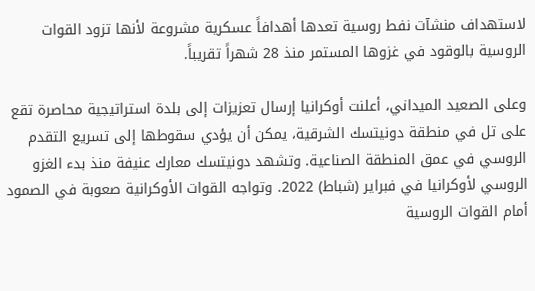لاستهداف منشآت نفط روسية تعدها أهدافاً عسكرية مشروعة لأنها تزود القوات الروسية بالوقود في غزوها المستمر منذ 28 شهراً تقريباً.

وعلى الصعيد الميداني، أعلنت أوكرانيا إرسال تعزيزات إلى بلدة استراتيجية محاصرة تقع على تل في منطقة دونيتسك الشرقية، يمكن أن يؤدي سقوطها إلى تسريع التقدم الروسي في عمق المنطقة الصناعية. وتشهد دونيتسك معارك عنيفة منذ بدء الغزو الروسي لأوكرانيا في فبراير (شباط) 2022. وتواجه القوات الأوكرانية صعوبة في الصمود أمام القوات الروسية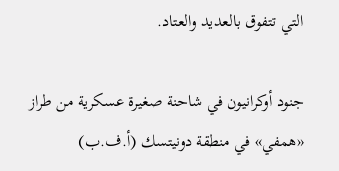التي تتفوق بالعديد والعتاد.

جنود أوكرانيون في شاحنة صغيرة عسكرية من طراز «همفي» في منطقة دونيتسك (أ.ف.ب)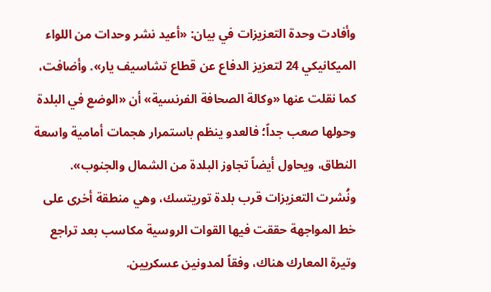وأفادت وحدة التعزيزات في بيان: «أعيد نشر وحدات من اللواء الميكانيكي 24 لتعزيز الدفاع عن قطاع تشاسيف يار». وأضافت، كما نقلت عنها «وكالة الصحافة الفرنسية» أن «الوضع في البلدة وحولها صعب جداً؛ فالعدو ينظم باستمرار هجمات أمامية واسعة النطاق، ويحاول أيضاً تجاوز البلدة من الشمال والجنوب». ونُشرت التعزيزات قرب بلدة توريتسك، وهي منطقة أخرى على خط المواجهة حققت فيها القوات الروسية مكاسب بعد تراجع وتيرة المعارك هناك، وفقاً لمدونين عسكريين.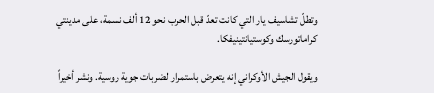وتطلّ تشاسيف يار التي كانت تعدّ قبل الحرب نحو 12 ألف نسمة، على مدينتي كراماتورسك وكوستيانتينيفكا.

ويقول الجيش الأوكراني إنه يتعرض باستمرار لضربات جوية روسية. ونشر أخيراً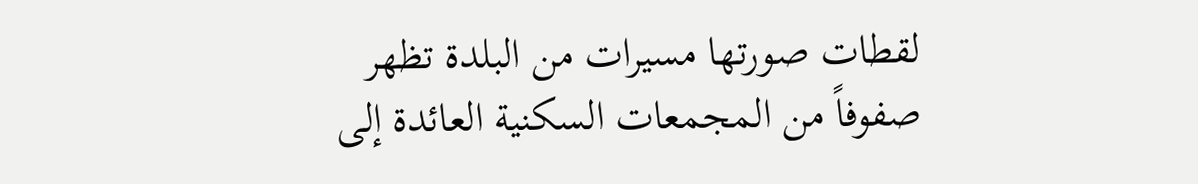لقطات صورتها مسيرات من البلدة تظهر صفوفاً من المجمعات السكنية العائدة إلى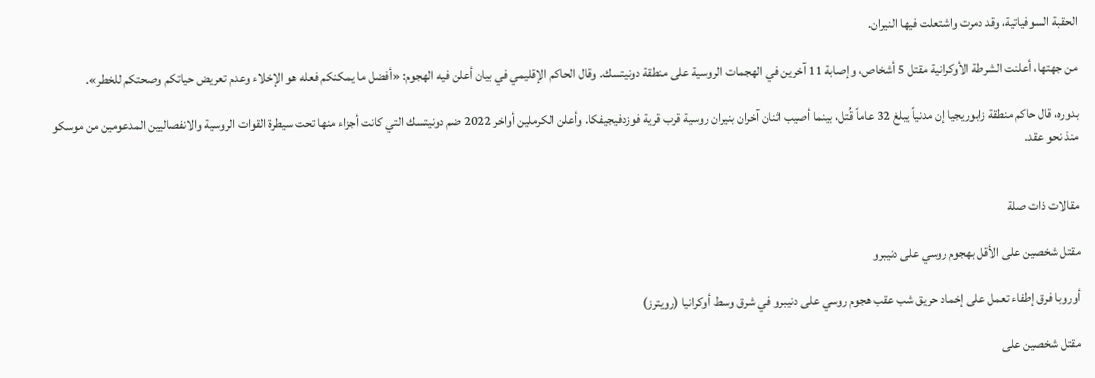الحقبة السوفياتية، وقد دمرت واشتعلت فيها النيران.

من جهتها، أعلنت الشرطة الأوكرانية مقتل 5 أشخاص، وإصابة 11 آخرين في الهجمات الروسية على منطقة دونيتسك. وقال الحاكم الإقليمي في بيان أعلن فيه الهجوم: «أفضل ما يمكنكم فعله هو الإخلاء وعدم تعريض حياتكم وصحتكم للخطر».

بدوره، قال حاكم منطقة زابوريجيا إن مدنياً يبلغ 32 عاماً قُتل، بينما أصيب اثنان آخران بنيران روسية قرب قرية فوزدفيجيفكا. وأعلن الكرملين أواخر 2022 ضم دونيتسك التي كانت أجزاء منها تحت سيطرة القوات الروسية والانفصاليين المدعومين من موسكو منذ نحو عقد.


مقالات ذات صلة

مقتل شخصين على الأقل بهجوم روسي على دنيبرو

أوروبا فرق إطفاء تعمل على إخماد حريق شب عقب هجوم روسي على دنيبرو في شرق وسط أوكرانيا (رويترز)

مقتل شخصين على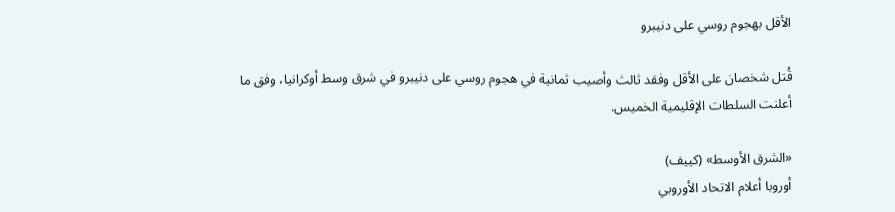الأقل بهجوم روسي على دنيبرو

قُتل شخصان على الأقل وفقد ثالث وأصيب ثمانية في هجوم روسي على دنيبرو في شرق وسط أوكرانيا، وفق ما أعلنت السلطات الإقليمية الخميس.

«الشرق الأوسط» (كييف)
أوروبا أعلام الاتحاد الأوروبي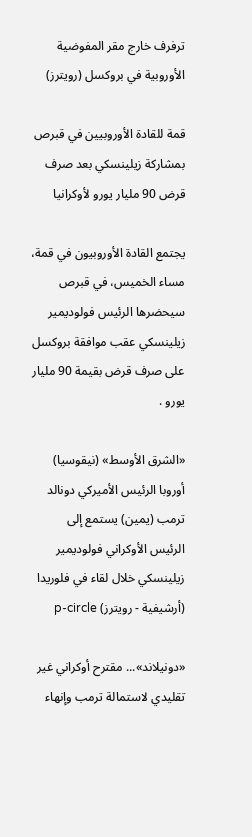ترفرف خارج مقر المفوضية الأوروبية في بروكسل (رويترز)

قمة للقادة الأوروبيين في قبرص بمشاركة زيلينسكي بعد صرف قرض 90 مليار يورو لأوكرانيا

يجتمع القادة الأوروبيون في قمة، مساء الخميس، في قبرص سيحضرها الرئيس فولوديمير زيلينسكي عقب موافقة بروكسل على صرف قرض بقيمة 90 مليار يورو .

«الشرق الأوسط» (نيقوسيا)
أوروبا الرئيس الأميركي دونالد ترمب (يمين) يستمع إلى الرئيس الأوكراني فولوديمير زيلينسكي خلال لقاء في فلوريدا (أرشيفية - رويترز) p-circle

«دونيلاند»... مقترح أوكراني غير تقليدي لاستمالة ترمب وإنهاء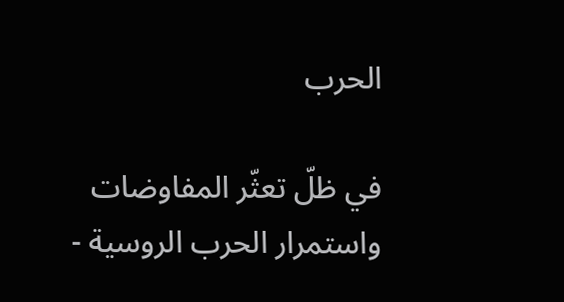الحرب

في ظلّ تعثّر المفاوضات واستمرار الحرب الروسية -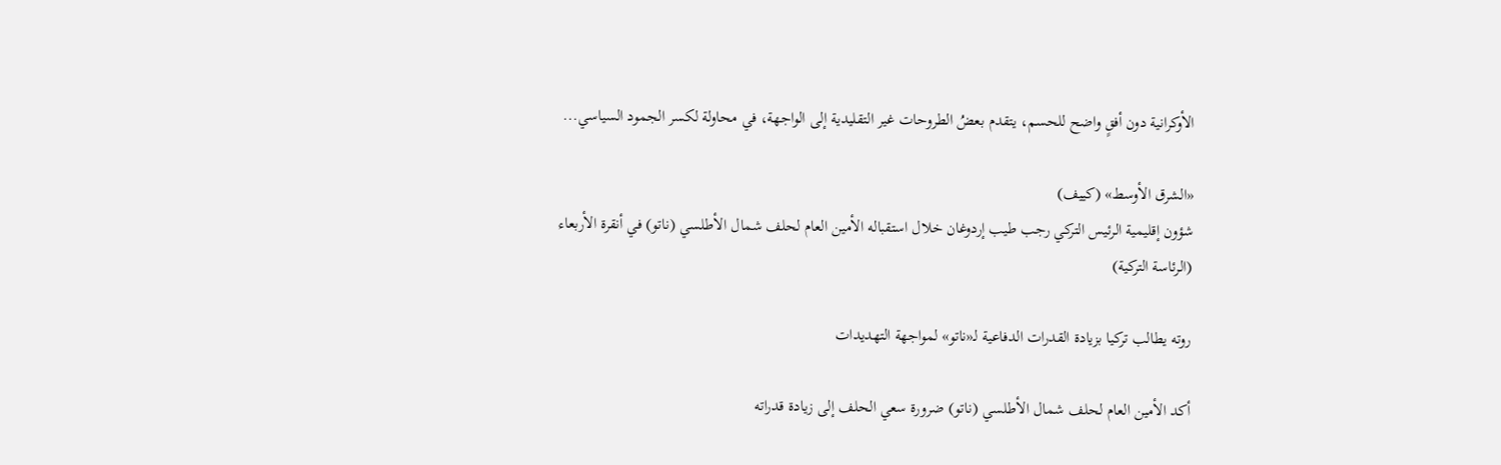الأوكرانية دون أفقٍ واضح للحسم، يتقدم بعضُ الطروحات غير التقليدية إلى الواجهة، في محاولة لكسر الجمود السياسي...

«الشرق الأوسط» (كييف)
شؤون إقليمية الرئيس التركي رجب طيب إردوغان خلال استقباله الأمين العام لحلف شمال الأطلسي (ناتو) في أنقرة الأربعاء (الرئاسة التركية)

روته يطالب تركيا بزيادة القدرات الدفاعية لـ«ناتو» لمواجهة التهديدات

أكد الأمين العام لحلف شمال الأطلسي (ناتو) ضرورة سعي الحلف إلى زيادة قدراته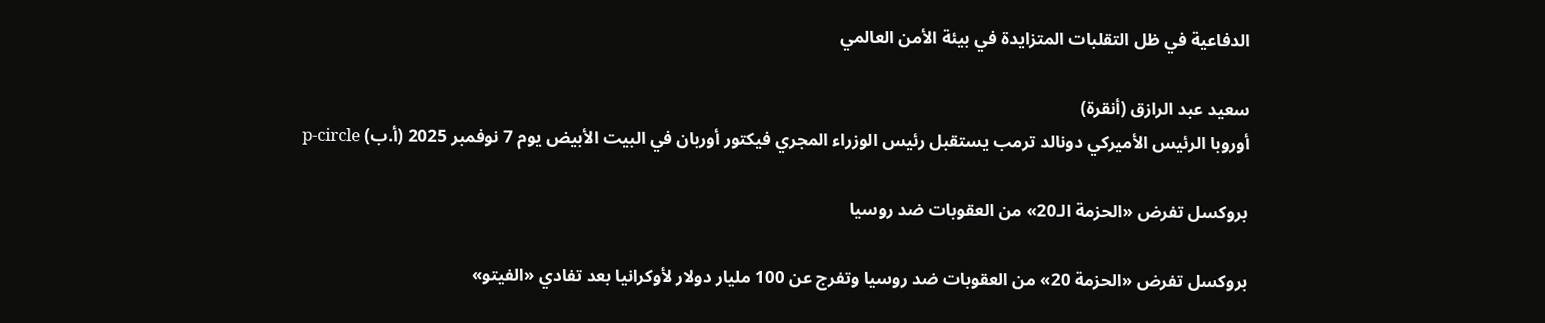الدفاعية في ظل التقلبات المتزايدة في بيئة الأمن العالمي

سعيد عبد الرازق (أنقرة)
أوروبا الرئيس الأميركي دونالد ترمب يستقبل رئيس الوزراء المجري فيكتور أوربان في البيت الأبيض يوم 7 نوفمبر 2025 (أ.ب) p-circle

بروكسل تفرض «الحزمة الـ20» من العقوبات ضد روسيا

بروكسل تفرض «الحزمة 20» من العقوبات ضد روسيا وتفرج عن 100 مليار دولار لأوكرانيا بعد تفادي «الفيتو»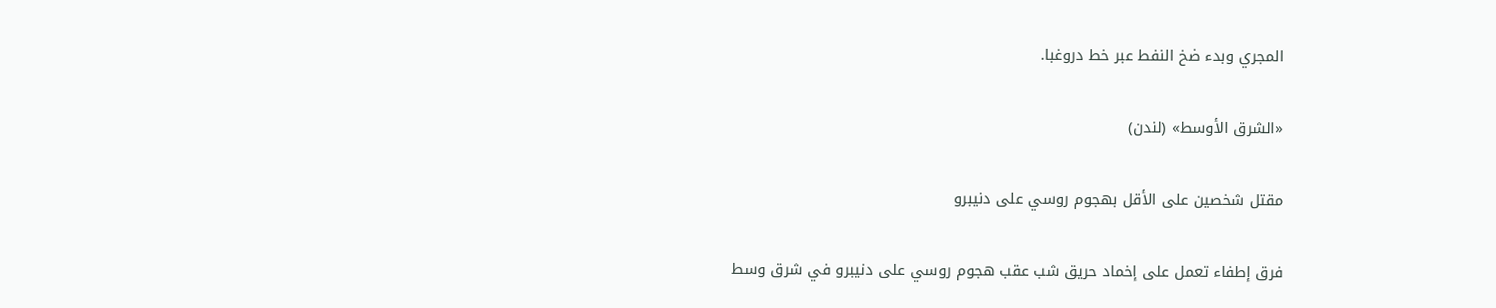المجري وبدء ضخ النفط عبر خط دروغبا.

«الشرق الأوسط» (لندن)

مقتل شخصين على الأقل بهجوم روسي على دنيبرو

فرق إطفاء تعمل على إخماد حريق شب عقب هجوم روسي على دنيبرو في شرق وسط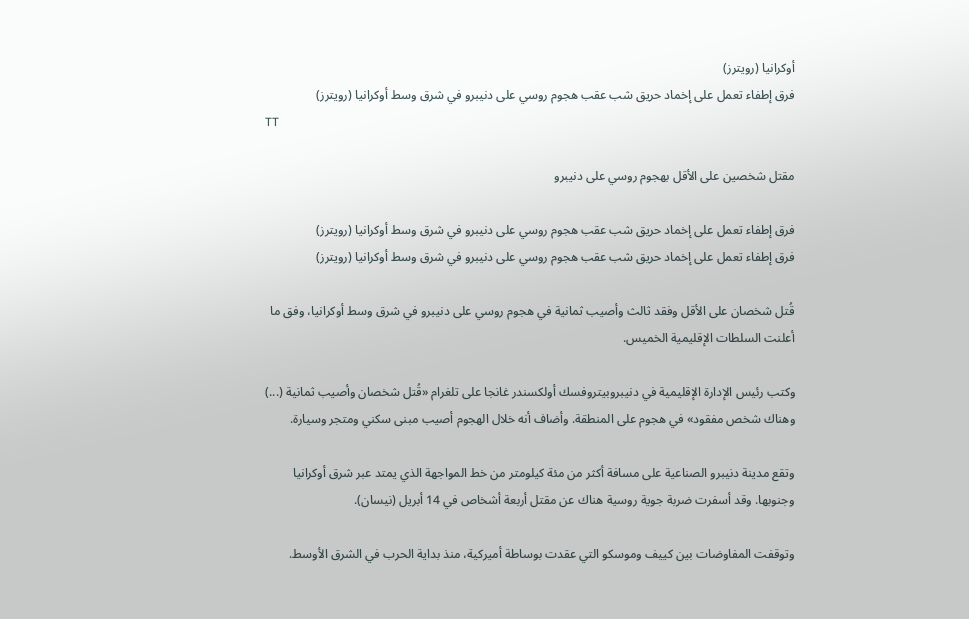أوكرانيا (رويترز)
فرق إطفاء تعمل على إخماد حريق شب عقب هجوم روسي على دنيبرو في شرق وسط أوكرانيا (رويترز)
TT

مقتل شخصين على الأقل بهجوم روسي على دنيبرو

فرق إطفاء تعمل على إخماد حريق شب عقب هجوم روسي على دنيبرو في شرق وسط أوكرانيا (رويترز)
فرق إطفاء تعمل على إخماد حريق شب عقب هجوم روسي على دنيبرو في شرق وسط أوكرانيا (رويترز)

قُتل شخصان على الأقل وفقد ثالث وأصيب ثمانية في هجوم روسي على دنيبرو في شرق وسط أوكرانيا، وفق ما أعلنت السلطات الإقليمية الخميس.

وكتب رئيس الإدارة الإقليمية في دنيبروبيتروفسك أولكسندر غانجا على تلغرام «قُتل شخصان وأصيب ثمانية (...) وهناك شخص مفقود» في هجوم على المنطقة. وأضاف أنه خلال الهجوم أصيب مبنى سكني ومتجر وسيارة.

وتقع مدينة دنيبرو الصناعية على مسافة أكثر من مئة كيلومتر من خط المواجهة الذي يمتد عبر شرق أوكرانيا وجنوبها. وقد أسفرت ضربة جوية روسية هناك عن مقتل أربعة أشخاص في 14 أبريل (نيسان).

وتوقفت المفاوضات بين كييف وموسكو التي عقدت بوساطة أميركية، منذ بداية الحرب في الشرق الأوسط.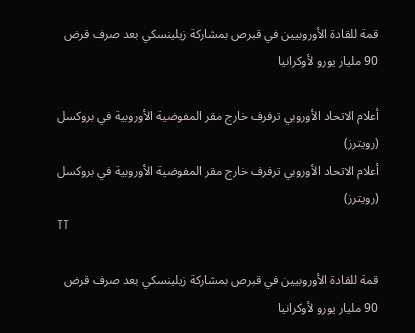قمة للقادة الأوروبيين في قبرص بمشاركة زيلينسكي بعد صرف قرض 90 مليار يورو لأوكرانيا

أعلام الاتحاد الأوروبي ترفرف خارج مقر المفوضية الأوروبية في بروكسل (رويترز)
أعلام الاتحاد الأوروبي ترفرف خارج مقر المفوضية الأوروبية في بروكسل (رويترز)
TT

قمة للقادة الأوروبيين في قبرص بمشاركة زيلينسكي بعد صرف قرض 90 مليار يورو لأوكرانيا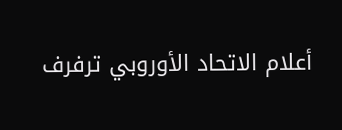أعلام الاتحاد الأوروبي ترفرف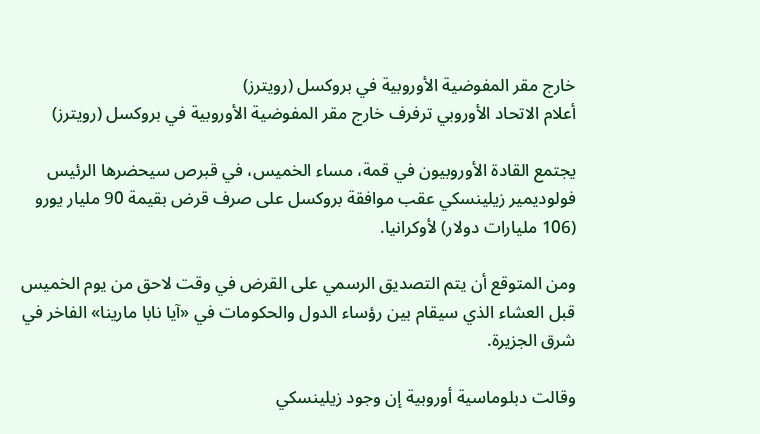خارج مقر المفوضية الأوروبية في بروكسل (رويترز)
أعلام الاتحاد الأوروبي ترفرف خارج مقر المفوضية الأوروبية في بروكسل (رويترز)

يجتمع القادة الأوروبيون في قمة، مساء الخميس، في قبرص سيحضرها الرئيس فولوديمير زيلينسكي عقب موافقة بروكسل على صرف قرض بقيمة 90 مليار يورو (106 مليارات دولار) لأوكرانيا.

ومن المتوقع أن يتم التصديق الرسمي على القرض في وقت لاحق من يوم الخميس قبل العشاء الذي سيقام بين رؤساء الدول والحكومات في «آيا نابا مارينا» الفاخر في شرق الجزيرة.

وقالت دبلوماسية أوروبية إن وجود زيلينسكي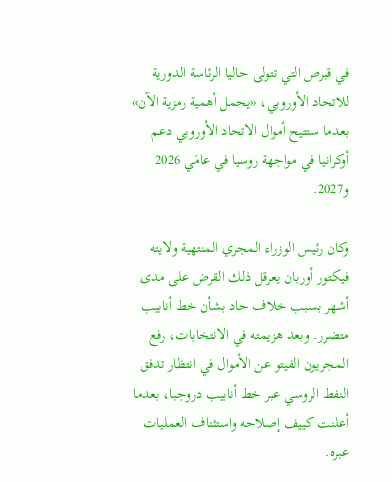في قبرص التي تتولى حاليا الرئاسة الدورية للاتحاد الأوروبي، «يحمل أهمية رمزية الآن» بعدما ستتيح أموال الاتحاد الأوروبي دعم أوكرانيا في مواجهة روسيا في عامَي 2026 و2027.

وكان رئيس الوزراء المجري المنتهية ولايته فيكتور أوربان يعرقل ذلك القرض على مدى أشهر بسبب خلاف حاد بشأن خط أنابيب متضرر. وبعد هزيمته في الانتخابات، رفع المجريون الفيتو عن الأموال في انتظار تدفق النفط الروسي عبر خط أنابيب دروجبا، بعدما أعلنت كييف إصلاحه واستئناف العمليات عبره.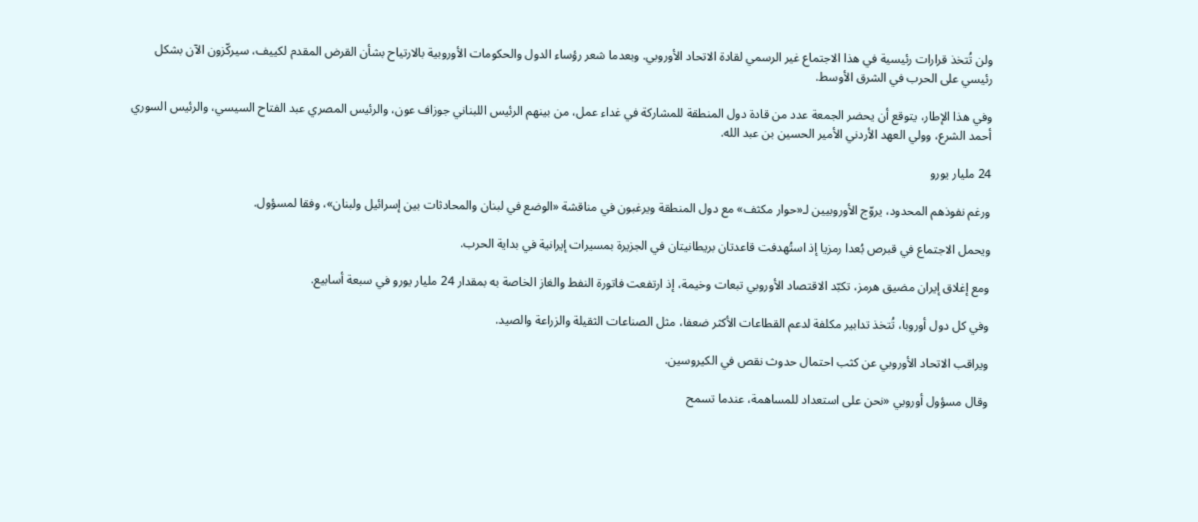ولن تُتخذ قرارات رئيسية في هذا الاجتماع غير الرسمي لقادة الاتحاد الأوروبي. وبعدما شعر رؤساء الدول والحكومات الأوروبية بالارتياح بشأن القرض المقدم لكييف، سيركّزون الآن بشكل رئيسي على الحرب في الشرق الأوسط.

وفي هذا الإطار، يتوقع أن يحضر الجمعة عدد من قادة دول المنطقة للمشاركة في غداء عمل، من بينهم الرئيس اللبناني جوزاف عون، والرئيس المصري عبد الفتاح السيسي، والرئيس السوري أحمد الشرع، وولي العهد الأردني الأمير الحسين بن عبد الله.

24 مليار يورو

ورغم نفوذهم المحدود، يروّج الأوروبيين لـ«حوار مكثف» مع دول المنطقة ويرغبون في مناقشة «الوضع في لبنان والمحادثات بين إسرائيل ولبنان»، وفقا لمسؤول.

ويحمل الاجتماع في قبرص بُعدا رمزيا إذ استُهدفت قاعدتان بريطانيتان في الجزيرة بمسيرات إيرانية في بداية الحرب.

ومع إغلاق إيران مضيق هرمز، تكبّد الاقتصاد الأوروبي تبعات وخيمة، إذ ارتفعت فاتورة النفط والغاز الخاصة به بمقدار 24 مليار يورو في سبعة أسابيع.

وفي كل دول أوروبا، تُتخذ تدابير مكلفة لدعم القطاعات الأكثر ضعفا، مثل الصناعات الثقيلة والزراعة والصيد.

ويراقب الاتحاد الأوروبي عن كثب احتمال حدوث نقص في الكيروسين.

وقال مسؤول أوروبي «نحن على استعداد للمساهمة، عندما تسمح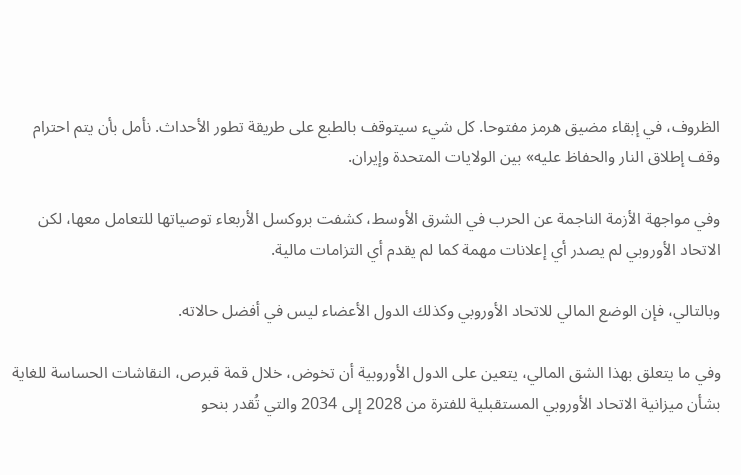الظروف، في إبقاء مضيق هرمز مفتوحا. كل شيء سيتوقف بالطبع على طريقة تطور الأحداث. نأمل بأن يتم احترام وقف إطلاق النار والحفاظ عليه» بين الولايات المتحدة وإيران.

وفي مواجهة الأزمة الناجمة عن الحرب في الشرق الأوسط، كشفت بروكسل الأربعاء توصياتها للتعامل معها، لكن الاتحاد الأوروبي لم يصدر أي إعلانات مهمة كما لم يقدم أي التزامات مالية.

وبالتالي، فإن الوضع المالي للاتحاد الأوروبي وكذلك الدول الأعضاء ليس في أفضل حالاته.

وفي ما يتعلق بهذا الشق المالي، يتعين على الدول الأوروبية أن تخوض، خلال قمة قبرص، النقاشات الحساسة للغاية بشأن ميزانية الاتحاد الأوروبي المستقبلية للفترة من 2028 إلى 2034 والتي تُقدر بنحو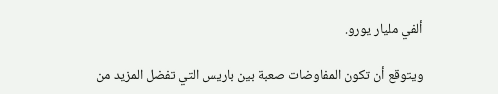ألفي مليار يورو.

ويتوقع أن تكون المفاوضات صعبة بين باريس التي تفضل المزيد من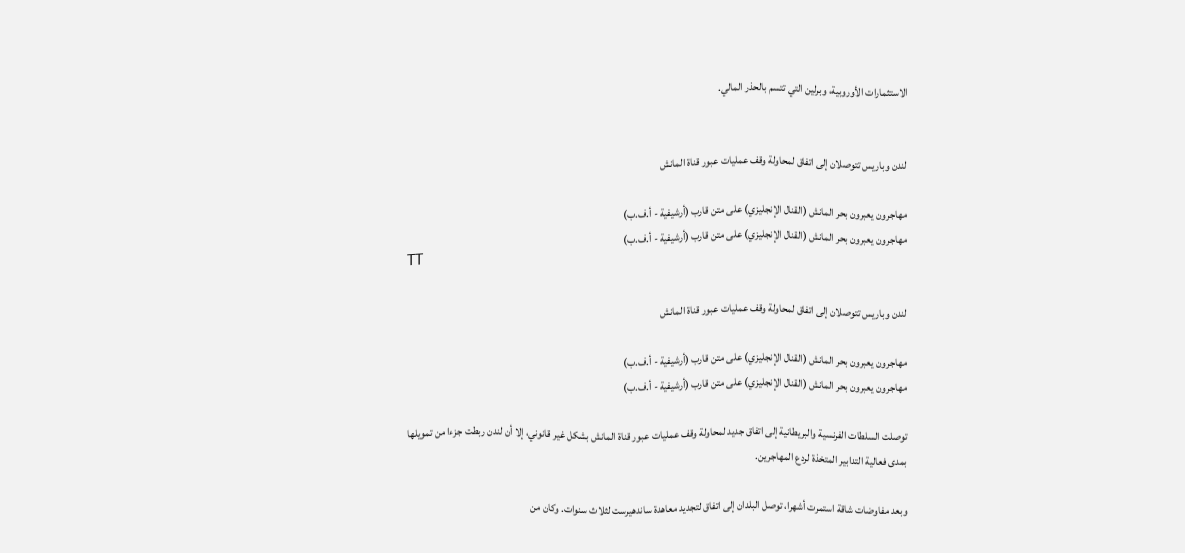الاستثمارات الأوروبية، وبرلين التي تتسم بالحذر المالي.


لندن وباريس تتوصلان إلى اتفاق لمحاولة وقف عمليات عبور قناة المانش

مهاجرون يعبرون بحر المانش (القنال الإنجليزي) على متن قارب (أرشيفية - أ.ف.ب)
مهاجرون يعبرون بحر المانش (القنال الإنجليزي) على متن قارب (أرشيفية - أ.ف.ب)
TT

لندن وباريس تتوصلان إلى اتفاق لمحاولة وقف عمليات عبور قناة المانش

مهاجرون يعبرون بحر المانش (القنال الإنجليزي) على متن قارب (أرشيفية - أ.ف.ب)
مهاجرون يعبرون بحر المانش (القنال الإنجليزي) على متن قارب (أرشيفية - أ.ف.ب)

توصلت السلطات الفرنسية والبريطانية إلى اتفاق جديد لمحاولة وقف عمليات عبور قناة المانش بشكل غير قانوني، إلا أن لندن ربطت جزءا من تمويلها بمدى فعالية التدابير المتخذة لردع المهاجرين.

وبعد مفاوضات شاقة استمرت أشهرا، توصل البلدان إلى اتفاق لتجديد معاهدة ساندهيرست لثلاث سنوات. وكان من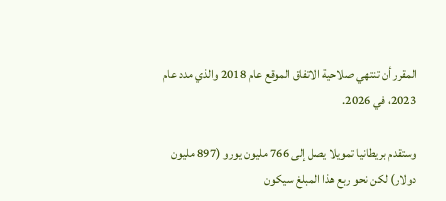المقرر أن تنتهي صلاحية الاتفاق الموقع عام 2018 والذي مدد عام 2023، في 2026.

وستقدم بريطانيا تمويلا يصل إلى 766 مليون يورو (897 مليون دولار) لكن نحو ربع هذا المبلغ سيكون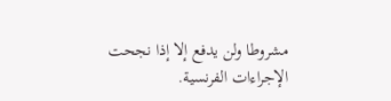مشروطا ولن يدفع إلا إذا نجحت الإجراءات الفرنسية.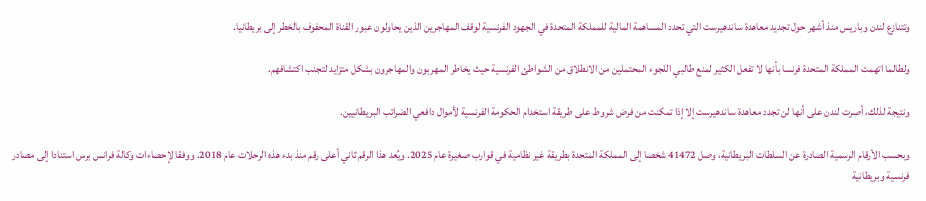وتتنازع لندن وباريس منذ أشهر حول تجديد معاهدة ساندهيرست التي تحدد المساهمة المالية للمملكة المتحدة في الجهود الفرنسية لوقف المهاجرين الذين يحاولون عبور القناة المحفوف بالخطر إلى بريطانيا.

ولطالما اتهمت المملكة المتحدة فرنسا بأنها لا تفعل الكثير لمنع طالبي اللجوء المحتملين من الانطلاق من الشواطئ الفرنسية حيث يخاطر المهربون والمهاجرون بشكل متزايد لتجنب اكتشافهم.

ونتيجة لذلك، أصرت لندن على أنها لن تجدد معاهدة ساندهيرست إلا إذا تمكنت من فرض شروط على طريقة استخدام الحكومة الفرنسية لأموال دافعي الضرائب البريطانيين.

وبحسب الأرقام الرسمية الصادرة عن السلطات البريطانية، وصل 41472 شخصا إلى المملكة المتحدة بطريقة غير نظامية في قوارب صغيرة عام 2025. ويُعد هذا الرقم ثاني أعلى رقم منذ بدء هذه الرحلات عام 2018. ووفقا لإحصاءات وكالة فرانس برس استنادا إلى مصادر فرنسية وبريطانية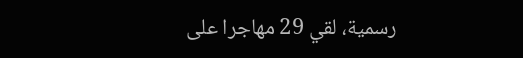رسمية، لقي 29 مهاجرا على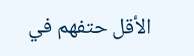الأقل حتفهم في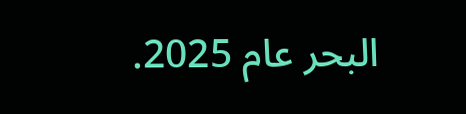البحر عام 2025.